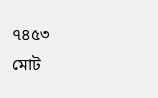৭৪৫৩
মোট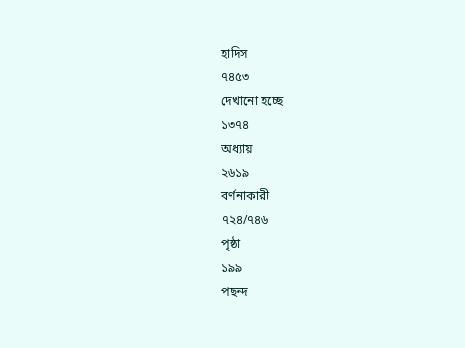হাদিস
৭৪৫৩
দেখানো হচ্ছে
১৩৭৪
অধ্যায়
২৬১৯
বর্ণনাকারী
৭২৪/৭৪৬
পৃষ্ঠা
১৯৯
পছন্দ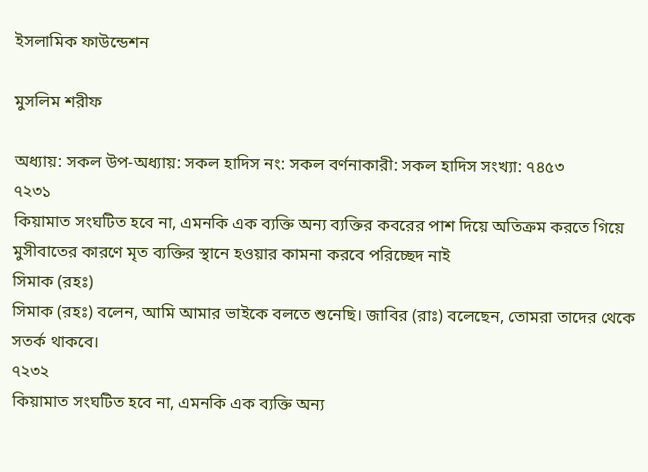ইসলামিক ফাউন্ডেশন

মুসলিম শরীফ

অধ্যায়: সকল উপ-অধ্যায়: সকল হাদিস নং: সকল বর্ণনাকারী: সকল হাদিস সংখ্যা: ৭৪৫৩
৭২৩১
কিয়ামাত সংঘটিত হবে না, এমনকি এক ব্যক্তি অন্য ব্যক্তির কবরের পাশ দিয়ে অতিক্রম করতে গিয়ে মুসীবাতের কারণে মৃত ব্যক্তির স্থানে হওয়ার কামনা করবে পরিচ্ছেদ নাই
সিমাক (রহঃ)
সিমাক (রহঃ) বলেন, আমি আমার ভাইকে বলতে শুনেছি। জাবির (রাঃ) বলেছেন, তোমরা তাদের থেকে সতর্ক থাকবে।
৭২৩২
কিয়ামাত সংঘটিত হবে না, এমনকি এক ব্যক্তি অন্য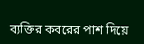ব্যক্তির কবরের পাশ দিয়ে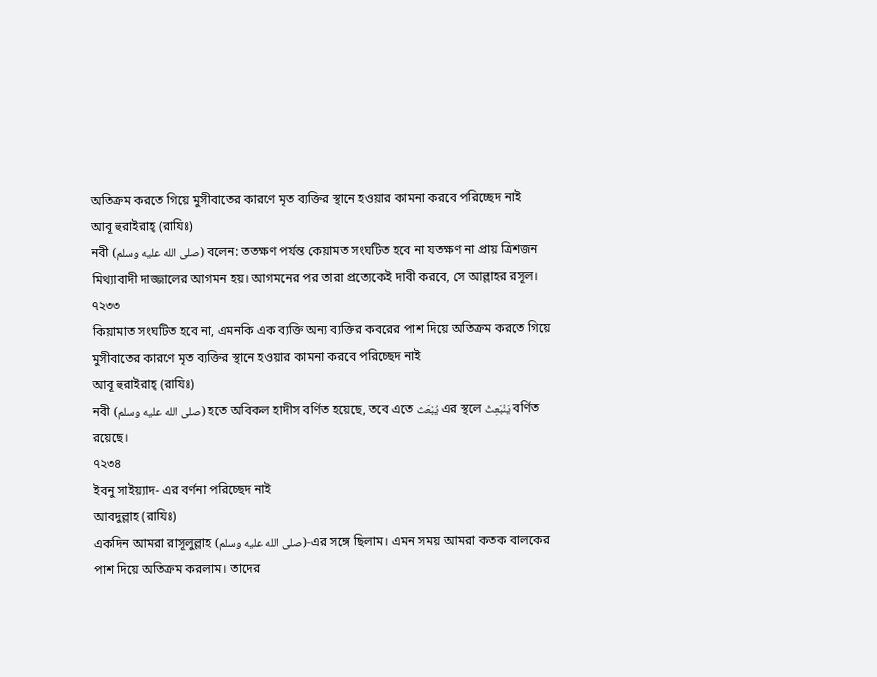অতিক্রম করতে গিয়ে মুসীবাতের কারণে মৃত ব্যক্তির স্থানে হওয়ার কামনা করবে পরিচ্ছেদ নাই
আবূ হুরাইরাহ্‌ (রাযিঃ)
নবী (صلى الله عليه وسلم) বলেন: ততক্ষণ পর্যন্ত কেয়ামত সংঘটিত হবে না যতক্ষণ না প্রায় ত্রিশজন মিথ্যাবাদী দাজ্জালের আগমন হয়। আগমনের পর তারা প্রত্যেকেই দাবী করবে, সে আল্লাহর রসূল।
৭২৩৩
কিয়ামাত সংঘটিত হবে না, এমনকি এক ব্যক্তি অন্য ব্যক্তির কবরের পাশ দিয়ে অতিক্রম করতে গিয়ে মুসীবাতের কারণে মৃত ব্যক্তির স্থানে হওয়ার কামনা করবে পরিচ্ছেদ নাই
আবূ হুরাইরাহ্ (রাযিঃ)
নবী (صلى الله عليه وسلم) হতে অবিকল হাদীস বর্ণিত হয়েছে, তবে এতে يُبْعَث এর স্থলে يَنْبَعِثَ বর্ণিত রয়েছে।
৭২৩৪
ইবনু সাইয়্যাদ- এর বর্ণনা পরিচ্ছেদ নাই
আবদুল্লাহ (রাযিঃ)
একদিন আমরা রাসূলুল্লাহ (صلى الله عليه وسلم)-এর সঙ্গে ছিলাম। এমন সময় আমরা কতক বালকের পাশ দিয়ে অতিক্রম করলাম। তাদের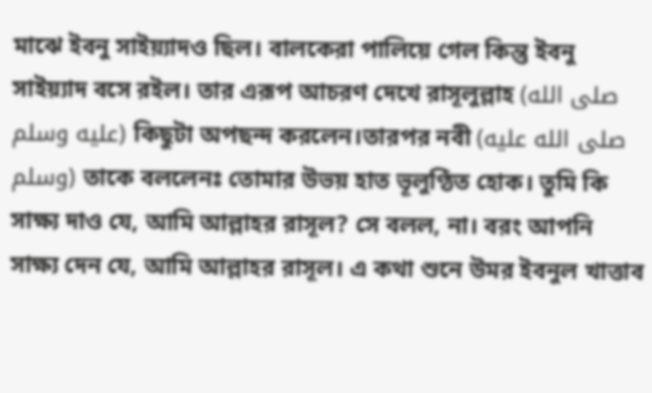মাঝে ইবনু সাইয়্যাদও ছিল। বালকেরা পালিয়ে গেল কিন্তু ইবনু সাইয়্যাদ বসে রইল। তার এরূপ আচরণ দেখে রাসূলুল্লাহ (صلى الله عليه وسلم) কিছুটা অপছন্দ করলেন।তারপর নবী (صلى الله عليه وسلم) তাকে বললেনঃ তোমার উভয় হাত ভূলুণ্ঠিত হোক। তুমি কি সাক্ষ্য দাও যে, আমি আল্লাহর রাসূল? সে বলল, না। বরং আপনি সাক্ষ্য দেন যে, আমি আল্লাহর রাসূল। এ কথা শুনে উমর ইবনুল খাত্তাব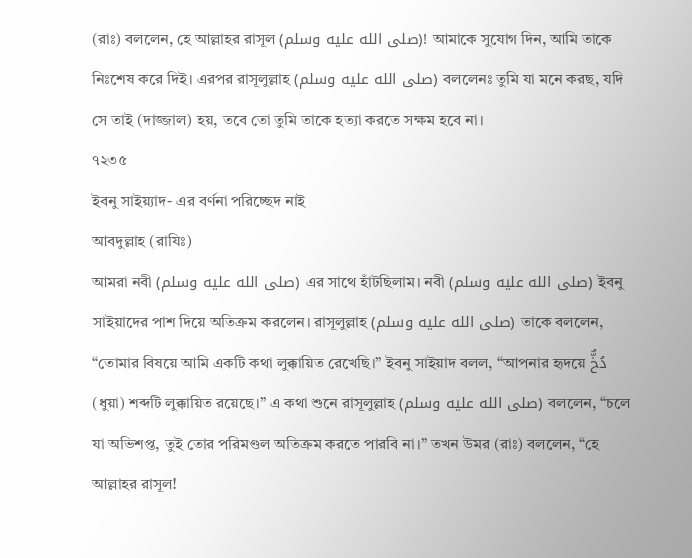(রাঃ) বললেন, হে আল্লাহর রাসূল (صلى الله عليه وسلم)! আমাকে সুযোগ দিন, আমি তাকে নিঃশেষ করে দিই। এরপর রাসূলুল্লাহ (صلى الله عليه وسلم) বললেনঃ তুমি যা মনে করছ, যদি সে তাই (দাজ্জাল) হয়, তবে তো তুমি তাকে হত্যা করতে সক্ষম হবে না।
৭২৩৫
ইবনু সাইয়্যাদ- এর বর্ণনা পরিচ্ছেদ নাই
আবদুল্লাহ (রাযিঃ)
আমরা নবী (صلى الله عليه وسلم) এর সাথে হাঁটছিলাম। নবী (صلى الله عليه وسلم) ইবনু সাইয়াদের পাশ দিয়ে অতিক্রম করলেন। রাসূলুল্লাহ (صلى الله عليه وسلم) তাকে বললেন, “তোমার বিষয়ে আমি একটি কথা লুক্কায়িত রেখেছি।” ইবনু সাইয়াদ বলল, “আপনার হৃদয়ে دُخٌّ (ধুয়া) শব্দটি লুক্কায়িত রয়েছে।” এ কথা শুনে রাসূলুল্লাহ (صلى الله عليه وسلم) বললেন, “চলে যা অভিশপ্ত, তুই তোর পরিমণ্ডল অতিক্রম করতে পারবি না।” তখন উমর (রাঃ) বললেন, “হে আল্লাহর রাসূল!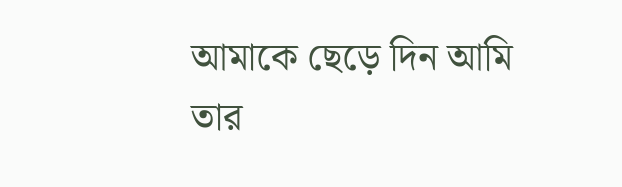আমাকে ছেড়ে দিন আমি তার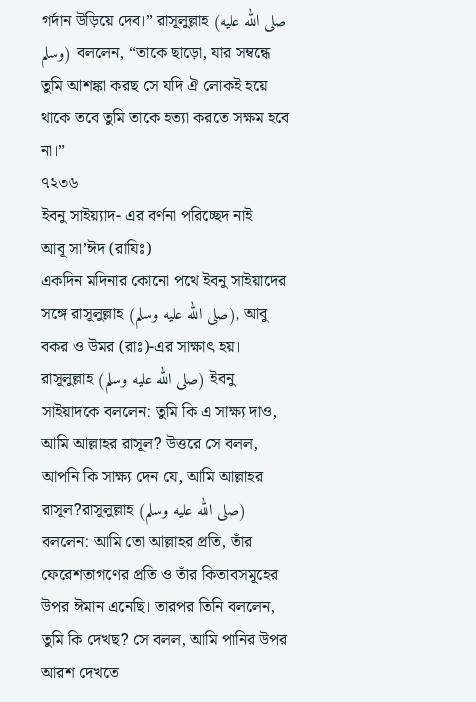গর্দান উড়িয়ে দেব।” রাসূলুল্লাহ (صلى الله عليه وسلم) বললেন, “তাকে ছাড়ো, যার সম্বন্ধে তুমি আশঙ্কা করছ সে যদি ঐ লোকই হয়ে থাকে তবে তুমি তাকে হত্যা করতে সক্ষম হবে না।”
৭২৩৬
ইবনু সাইয়্যাদ- এর বর্ণনা পরিচ্ছেদ নাই
আবূ সা’ঈদ (রাযিঃ)
একদিন মদিনার কোনো পথে ইবনু সাইয়াদের সঙ্গে রাসূলুল্লাহ (صلى الله عليه وسلم), আবু বকর ও উমর (রাঃ)-এর সাক্ষাৎ হয়। রাসূলুল্লাহ (صلى الله عليه وسلم) ইবনু সাইয়াদকে বললেন: তুমি কি এ সাক্ষ্য দাও, আমি আল্লাহর রাসূল? উত্তরে সে বলল, আপনি কি সাক্ষ্য দেন যে, আমি আল্লাহর রাসূল?রাসূলুল্লাহ (صلى الله عليه وسلم) বললেন: আমি তো আল্লাহর প্রতি, তাঁর ফেরেশতাগণের প্রতি ও তাঁর কিতাবসমূহের উপর ঈমান এনেছি। তারপর তিনি বললেন, তুমি কি দেখছ? সে বলল, আমি পানির উপর আরশ দেখতে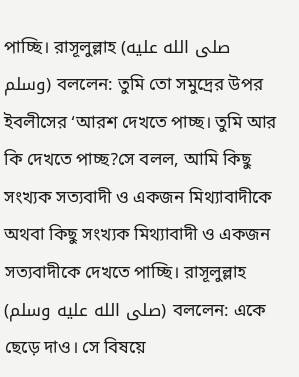পাচ্ছি। রাসূলুল্লাহ (صلى الله عليه وسلم) বললেন: তুমি তো সমুদ্রের উপর ইবলীসের ‘আরশ দেখতে পাচ্ছ। তুমি আর কি দেখতে পাচ্ছ?সে বলল, আমি কিছু সংখ্যক সত্যবাদী ও একজন মিথ্যাবাদীকে অথবা কিছু সংখ্যক মিথ্যাবাদী ও একজন সত্যবাদীকে দেখতে পাচ্ছি। রাসূলুল্লাহ (صلى الله عليه وسلم) বললেন: একে ছেড়ে দাও। সে বিষয়ে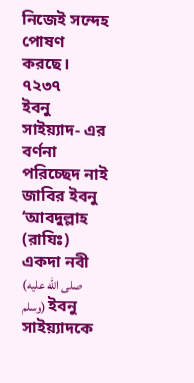নিজেই সন্দেহ পোষণ করছে।
৭২৩৭
ইবনু সাইয়্যাদ- এর বর্ণনা পরিচ্ছেদ নাই
জাবির ইবনু ‘আবদুল্লাহ (রাযিঃ)
একদা নবী (صلى الله عليه وسلم) ইবনু সাইয়্যাদকে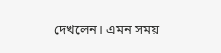দেখলেন। এমন সময়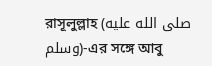রাসূলুল্লাহ (صلى الله عليه وسلم)-এর সঙ্গে আবু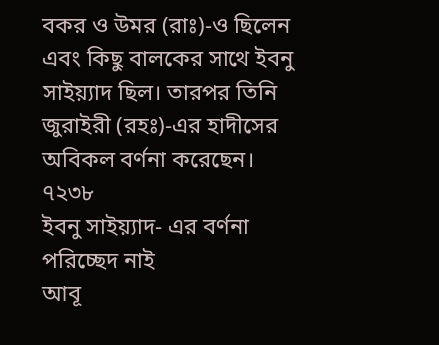বকর ও উমর (রাঃ)-ও ছিলেন এবং কিছু বালকের সাথে ইবনু সাইয়্যাদ ছিল। তারপর তিনি জুরাইরী (রহঃ)-এর হাদীসের অবিকল বর্ণনা করেছেন।
৭২৩৮
ইবনু সাইয়্যাদ- এর বর্ণনা পরিচ্ছেদ নাই
আবূ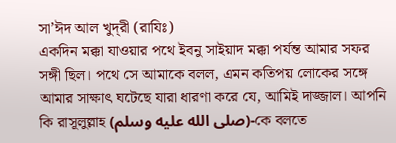সা’ঈদ আল খুদ্‌রী (রাযিঃ)
একদিন মক্কা যাওয়ার পথে ইবনু সাইয়াদ মক্কা পর্যন্ত আমার সফর সঙ্গী ছিল। পথে সে আমাকে বলল, এমন কতিপয় লোকের সঙ্গে আমার সাক্ষাৎ ঘটেছে যারা ধারণা করে যে, আমিই দাজ্জাল। আপনি কি রাসূলুল্লাহ (صلى الله عليه وسلم)-কে বলতে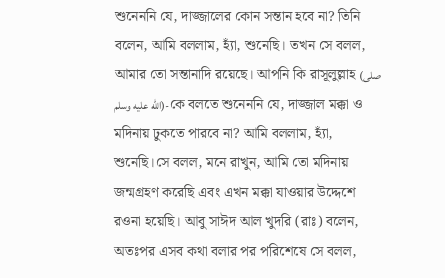শুনেননি যে, দাজ্জালের কোন সন্তান হবে না? তিনি বলেন, আমি বললাম, হ্যাঁ, শুনেছি। তখন সে বলল, আমার তো সন্তানাদি রয়েছে। আপনি কি রাসূলুল্লাহ (صلى الله عليه وسلم)-কে বলতে শুনেননি যে, দাজ্জাল মক্কা ও মদিনায় ঢুকতে পারবে না? আমি বললাম, হ্যাঁ, শুনেছি।সে বলল, মনে রাখুন, আমি তো মদিনায় জন্মগ্রহণ করেছি এবং এখন মক্কা যাওয়ার উদ্দেশে রওনা হয়েছি। আবু সাঈদ আল খুদরি (রাঃ) বলেন, অতঃপর এসব কথা বলার পর পরিশেষে সে বলল,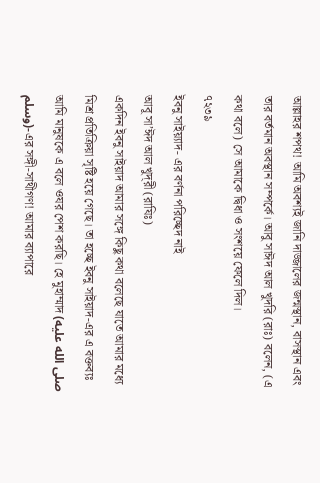আল্লাহর শপথ! আমি অবশ্যই জানি দাজ্জালের জন্মস্থান, বাসস্থান এবং তার বর্তমান অবস্থান সম্পর্কে। আবু সাঈদ আল খুদরি (রাঃ) বলেন, (এ কথা বলে) সে আমাকে দ্বিধা ও সংশয়ে ফেলে দিল।
৭২৩৯
ইবনু সাইয়্যাদ- এর বর্ণনা পরিচ্ছেদ নাই
আবূ সা’ঈদ আল খুদ্‌রী (রাযিঃ)
একদিন ইবনু সাইয়াদ আমার সঙ্গে কিছু কথা বলেছে যাতে আমার মধ্যে মিশ্র প্রতিক্রিয়া সৃষ্টি হয়ে গেছে। তা হচ্ছে ইবনু সাইয়াদ-এর এ বক্তব্যঃ আমি মানুষকে এ বলে ওযর পেশ করছি। হে মুহাম্মাদ (صلى الله عليه وسلم)-এর সঙ্গী-সাথীগণ! আমার ব্যাপারে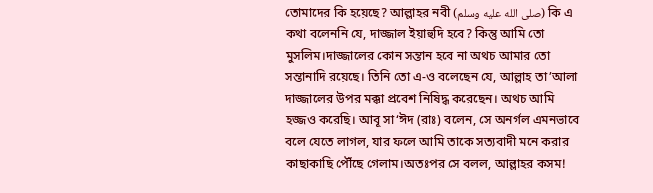তোমাদের কি হয়েছে? আল্লাহর নবী (صلى الله عليه وسلم) কি এ কথা বলেননি যে, দাজ্জাল ইয়াহুদি হবে? কিন্তু আমি তো মুসলিম।দাজ্জালের কোন সন্তান হবে না অথচ আমার তো সন্তানাদি রয়েছে। তিনি তো এ-ও বলেছেন যে, আল্লাহ তা’আলা দাজ্জালের উপর মক্কা প্রবেশ নিষিদ্ধ করেছেন। অথচ আমি হজ্জও করেছি। আবূ সা‘ঈদ (রাঃ) বলেন, সে অনর্গল এমনভাবে বলে যেতে লাগল, যার ফলে আমি তাকে সত্যবাদী মনে করার কাছাকাছি পৌঁছে গেলাম।অতঃপর সে বলল, আল্লাহর কসম!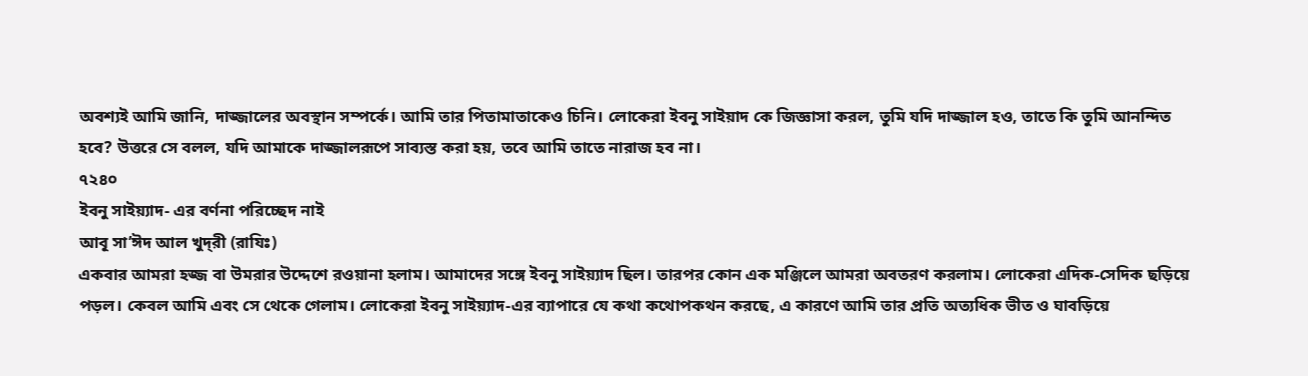অবশ্যই আমি জানি, দাজ্জালের অবস্থান সম্পর্কে। আমি তার পিতামাতাকেও চিনি। লোকেরা ইবনু সাইয়াদ কে জিজ্ঞাসা করল, তুমি যদি দাজ্জাল হও, তাতে কি তুমি আনন্দিত হবে? উত্তরে সে বলল, যদি আমাকে দাজ্জালরূপে সাব্যস্ত করা হয়, তবে আমি তাতে নারাজ হব না।
৭২৪০
ইবনু সাইয়্যাদ- এর বর্ণনা পরিচ্ছেদ নাই
আবূ সা’ঈদ আল খুদ্‌রী (রাযিঃ)
একবার আমরা হজ্জ বা উমরার উদ্দেশে রওয়ানা হলাম। আমাদের সঙ্গে ইবনু সাইয়্যাদ ছিল। তারপর কোন এক মঞ্জিলে আমরা অবতরণ করলাম। লোকেরা এদিক-সেদিক ছড়িয়ে পড়ল। কেবল আমি এবং সে থেকে গেলাম। লোকেরা ইবনু সাইয়্যাদ-এর ব্যাপারে যে কথা কথোপকথন করছে, এ কারণে আমি তার প্রতি অত্যধিক ভীত ও ঘাবড়িয়ে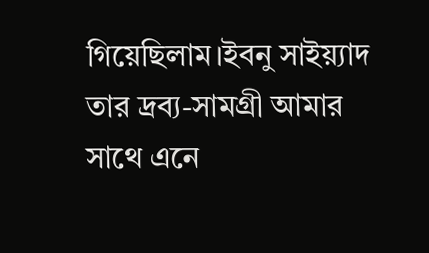গিয়েছিলাম।ইবনু সাইয়্যাদ তার দ্রব্য-সামগ্রী আমার সাথে এনে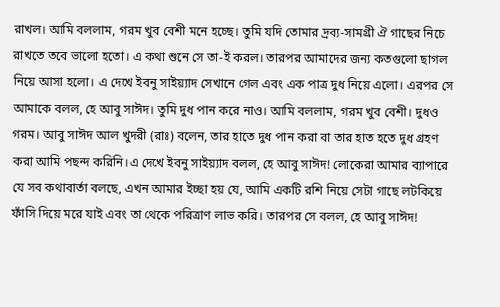রাখল। আমি বললাম, গরম খুব বেশী মনে হচ্ছে। তুমি যদি তোমার দ্রব্য-সামগ্রী ঐ গাছের নিচে রাখতে তবে ভালো হতো। এ কথা শুনে সে তা-ই করল। তারপর আমাদের জন্য কতগুলো ছাগল নিয়ে আসা হলো। এ দেখে ইবনু সাইয়্যাদ সেখানে গেল এবং এক পাত্র দুধ নিয়ে এলো। এরপর সে আমাকে বলল, হে আবু সাঈদ। তুমি দুধ পান করে নাও। আমি বললাম, গরম খুব বেশী। দুধও গরম। আবু সাঈদ আল খুদরী (রাঃ) বলেন, তার হাতে দুধ পান করা বা তার হাত হতে দুধ গ্রহণ করা আমি পছন্দ করিনি।এ দেখে ইবনু সাইয়্যাদ বলল, হে আবু সাঈদ! লোকেরা আমার ব্যাপারে যে সব কথাবার্তা বলছে, এখন আমার ইচ্ছা হয় যে, আমি একটি রশি নিয়ে সেটা গাছে লটকিয়ে ফাঁসি দিয়ে মরে যাই এবং তা থেকে পরিত্রাণ লাভ করি। তারপর সে বলল, হে আবু সাঈদ!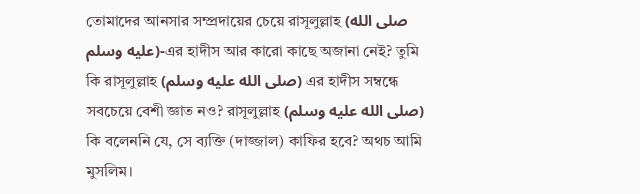তোমাদের আনসার সম্প্রদায়ের চেয়ে রাসূলুল্লাহ (صلى الله عليه وسلم)-এর হাদীস আর কারো কাছে অজানা নেই? তুমি কি রাসূলুল্লাহ (صلى الله عليه وسلم) এর হাদীস সম্বন্ধে সবচেয়ে বেশী জ্ঞাত নও? রাসূলুল্লাহ (صلى الله عليه وسلم) কি বলেননি যে, সে ব্যক্তি (দাজ্জাল) কাফির হবে? অথচ আমি মুসলিম।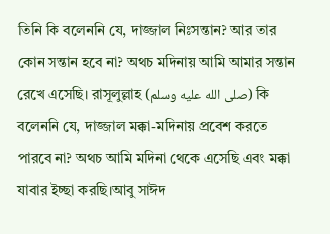তিনি কি বলেননি যে, দাজ্জাল নিঃসন্তান? আর তার কোন সন্তান হবে না? অথচ মদিনায় আমি আমার সন্তান রেখে এসেছি। রাসূলুল্লাহ (صلى الله عليه وسلم) কি বলেননি যে, দাজ্জাল মক্কা-মদিনায় প্রবেশ করতে পারবে না? অথচ আমি মদিনা থেকে এসেছি এবং মক্কা যাবার ইচ্ছা করছি।আবু সাঈদ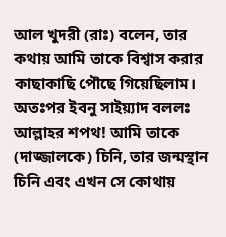আল খুদরী (রাঃ) বলেন, তার কথায় আমি তাকে বিশ্বাস করার কাছাকাছি পৌছে গিয়েছিলাম। অতঃপর ইবনু সাইয়্যাদ বললঃ আল্লাহর শপথ! আমি তাকে (দাজ্জালকে) চিনি, তার জন্মস্থান চিনি এবং এখন সে কোথায়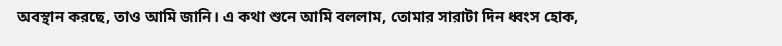অবস্থান করছে, তাও আমি জানি। এ কথা শুনে আমি বললাম, তোমার সারাটা দিন ধ্বংস হোক,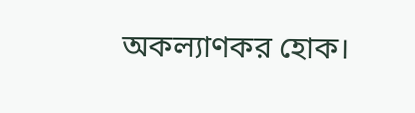অকল্যাণকর হোক।